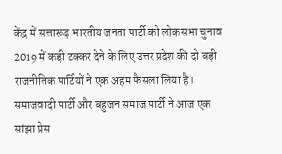केंद्र में सत्तारूढ़ भारतीय जनता पार्टी को लोकसभा चुनाव 2019 में कड़ी टक्कर देने के लिए उत्तर प्रदेश की दो बड़ी राजनीतिक पार्टियों ने एक अहम फैसला लिया है। समाजवादी पार्टी और बहुजन समाज पार्टी ने आज एक सांझा प्रेस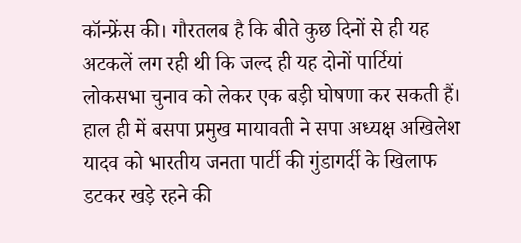कॉन्फ्रेंस की। गौरतलब है कि बीते कुछ दिनों से ही यह अटकलें लग रही थी कि जल्द ही यह दोनों पार्टियां लोकसभा चुनाव को लेकर एक बड़ी घोषणा कर सकती हैं। हाल ही में बसपा प्रमुख मायावती ने सपा अध्यक्ष अखिलेश यादव को भारतीय जनता पार्टी की गुंडागर्दी के खिलाफ डटकर खड़े रहने की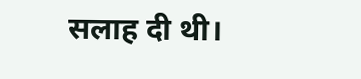सलाह दी थी।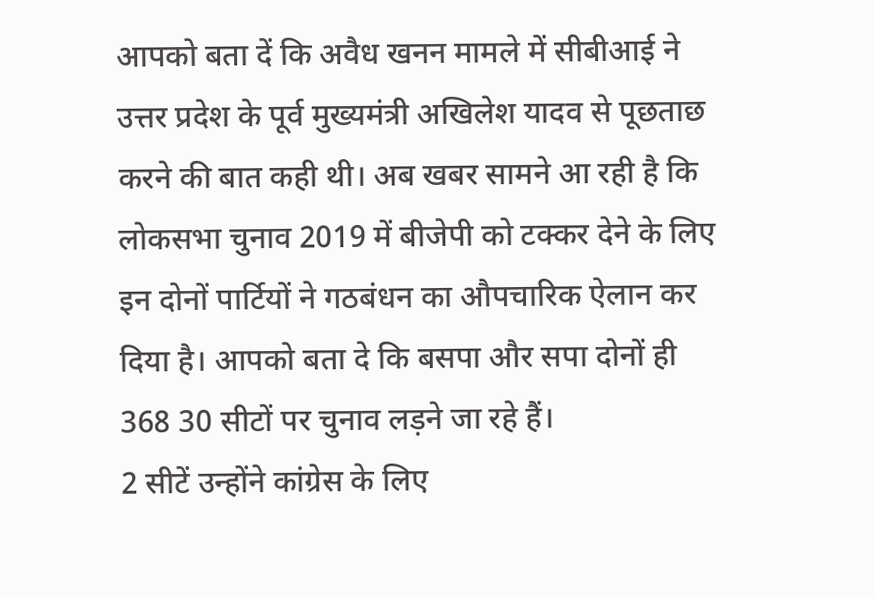आपको बता दें कि अवैध खनन मामले में सीबीआई ने उत्तर प्रदेश के पूर्व मुख्यमंत्री अखिलेश यादव से पूछताछ करने की बात कही थी। अब खबर सामने आ रही है कि लोकसभा चुनाव 2019 में बीजेपी को टक्कर देने के लिए इन दोनों पार्टियों ने गठबंधन का औपचारिक ऐलान कर दिया है। आपको बता दे कि बसपा और सपा दोनों ही 368 30 सीटों पर चुनाव लड़ने जा रहे हैं।
2 सीटें उन्होंने कांग्रेस के लिए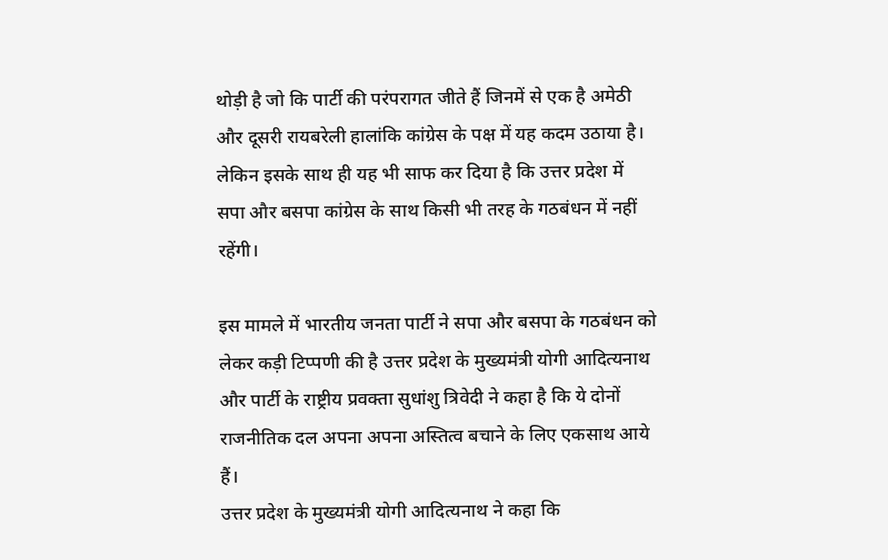थोड़ी है जो कि पार्टी की परंपरागत जीते हैं जिनमें से एक है अमेठी और दूसरी रायबरेली हालांकि कांग्रेस के पक्ष में यह कदम उठाया है। लेकिन इसके साथ ही यह भी साफ कर दिया है कि उत्तर प्रदेश में सपा और बसपा कांग्रेस के साथ किसी भी तरह के गठबंधन में नहीं रहेंगी।

इस मामले में भारतीय जनता पार्टी ने सपा और बसपा के गठबंधन को लेकर कड़ी टिप्पणी की है उत्तर प्रदेश के मुख्यमंत्री योगी आदित्यनाथ और पार्टी के राष्ट्रीय प्रवक्ता सुधांशु त्रिवेदी ने कहा है कि ये दोनों राजनीतिक दल अपना अपना अस्तित्व बचाने के लिए एकसाथ आये हैं।
उत्तर प्रदेश के मुख्यमंत्री योगी आदित्यनाथ ने कहा कि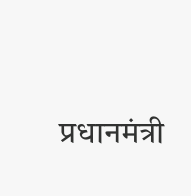प्रधानमंत्री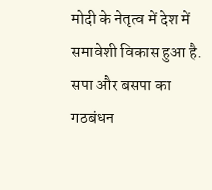मोदी के नेतृत्व में देश में समावेशी विकास हुआ है. सपा और बसपा का गठबंधन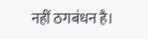नहीं ठगबंधन है।